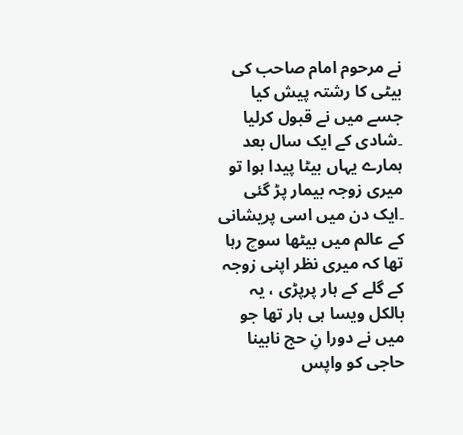نے مرحوم امام صاحب کی بیٹی کا رشتہ پیش کیا جسے میں نے قبول کرلیا ۔شادی کے ایک سال بعد ہمارے یہاں بیٹا پیدا ہوا تو میری زوجہ بیمار پڑ گئی ۔ایک دن میں اسی پریشانی کے عالم میں بیٹھا سوچ رہا تھا کہ میری نظر اپنی زوجہ کے گلے کے ہار پرپڑی ، یہ بالکل ویسا ہی ہار تھا جو میں نے دورا نِ حج نابینا حاجی کو واپس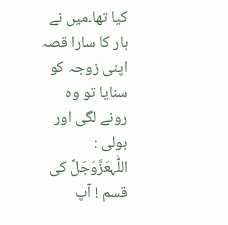کیا تھا۔میں نے ہار کا سارا قصہ اپنی زوجہ کو سنایا تو وہ رونے لگی اور بولی : اللّٰہعَزَّوَجَلَّ کی قسم ! آپ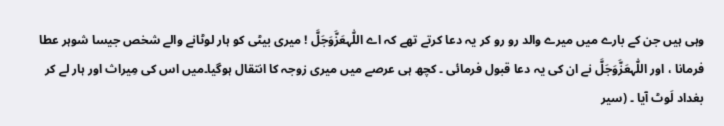وہی ہیں جن کے بارے میں میرے والد رو رو کر یہ دعا کرتے تھے کہ اے اللّٰہعَزَّوَجَلَّ ! میری بیٹی کو ہار لوٹانے والے شخص جیسا شوہر عطا فرمانا ، اور اللّٰہعَزَّوَجَلَّ نے ان کی یہ دعا قبول فرمائی ۔ کچھ ہی عرصے میں میری زوجہ کا انتقال ہوگیا۔میں اس کی مِیراث اور ہار لے کر بغداد لَوٹ آیا ۔ (سیر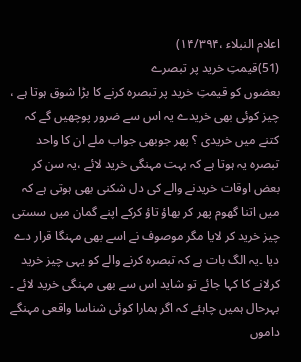اعلام النبلاء ،۱۴/۳۹۴)
(51)قیمتِ خرید پر تبصرے
بعضوں کو قیمتِ خرید پر تبصرہ کرنے کا بڑا شوق ہوتا ہے ، چیز کوئی بھی خریدے یہ اس سے ضرور پوچھیں گے کہ کتنے میں خریدی ؟ پھر جوبھی جواب ملے ان کا واحد تبصرہ یہ ہوتا ہے کہ بہت مہنگی خرید لائے ،یہ سن کر بعض اوقات خریدنے والے کی دل شکنی بھی ہوتی ہے کہ میں اتنا گھوم پھر کر بھاؤ تاؤ کرکے اپنے گمان میں سستی چیز خرید کر لایا مگر موصوف نے اسے بھی مہنگا قرار دے دیا ۔یہ الگ بات ہے کہ تبصرہ کرنے والے کو یہی چیز خرید کرلانے کا کہا جائے تو شاید اس سے بھی مہنگی خرید لائے ۔ بہرحال ہمیں چاہئے کہ اگر ہمارا کوئی شناسا واقعی مہنگے داموں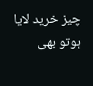چیز خرید لایا ہوتو بھی